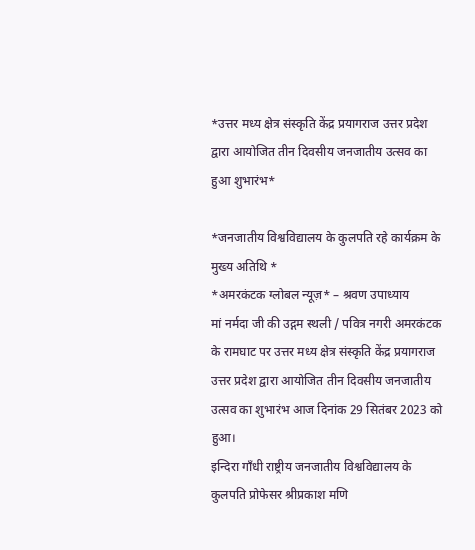*उत्तर मध्य क्षेत्र संस्कृति केंद्र प्रयागराज उत्तर प्रदेश द्वारा आयोजित तीन दिवसीय जनजातीय उत्सव का हुआ शुभारंभ*

*जनजातीय विश्वविद्यालय के कुलपति रहे कार्यक्रम के मुख्य अतिथि *
*अमरकंटक ग्लोबल न्यूज़* – श्रवण उपाध्याय
मां नर्मदा जी की उद्गम स्थली / पवित्र नगरी अमरकंटक के रामघाट पर उत्तर मध्य क्षेत्र संस्कृति केंद्र प्रयागराज उत्तर प्रदेश द्वारा आयोजित तीन दिवसीय जनजातीय उत्सव का शुभारंभ आज दिनांक 29 सितंबर 2023 को हुआ।
इन्दिरा गाँधी राष्ट्रीय जनजातीय विश्वविद्यालय के कुलपति प्रोफेसर श्रीप्रकाश मणि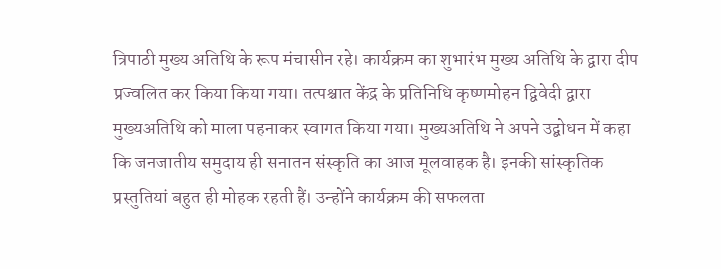त्रिपाठी मुख्य अतिथि के रूप मंचासीन रहे। कार्यक्रम का शुभारंभ मुख्य अतिथि के द्वारा दीप प्रज्वलित कर किया किया गया। तत्पश्चात केंद्र के प्रतिनिधि कृष्णमोहन द्विवेदी द्वारा मुख्यअतिथि को माला पहनाकर स्वागत किया गया। मुख्यअतिथि ने अपने उद्बोधन में कहा कि जनजातीय समुदाय ही सनातन संस्कृति का आज मूलवाहक है। इनकी सांस्कृतिक प्रस्तुतियां बहुत ही मोहक रहती हैं। उन्होंने कार्यक्रम की सफलता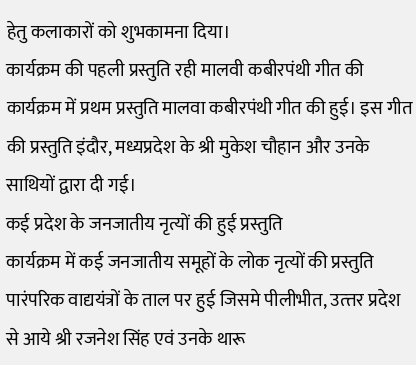हेतु कलाकारों को शुभकामना दिया।
कार्यक्रम की पहली प्रस्तुति रही मालवी कबीरपंथी गीत की
कार्यक्रम में प्रथम प्रस्तुति मालवा कबीरपंथी गीत की हुई। इस गीत की प्रस्तुति इंदौर, मध्यप्रदेश के श्री मुकेश चौहान और उनके साथियों द्वारा दी गई।
कई प्रदेश के जनजातीय नृत्यों की हुई प्रस्तुति
कार्यक्रम में कई जनजातीय समूहों के लोक नृत्यों की प्रस्तुति पारंपरिक वाद्ययंत्रों के ताल पर हुई जिसमे पीलीभीत, उत्त्तर प्रदेश से आये श्री रजनेश सिंह एवं उनके थारू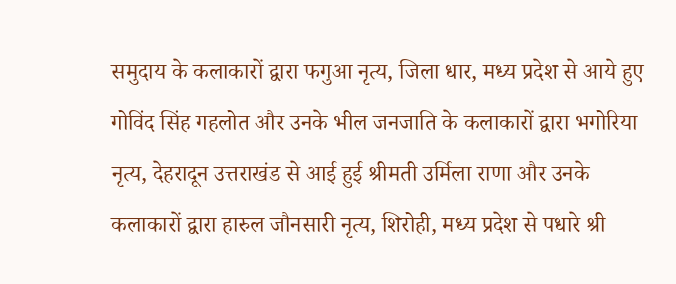समुदाय के कलाकारों द्वारा फगुआ नृत्य, जिला धार, मध्य प्रदेश से आये हुए गोविंद सिंह गहलोत और उनके भील जनजाति के कलाकारों द्वारा भगोरिया नृत्य, देहरादून उत्तराखंड से आई हुई श्रीमती उर्मिला राणा और उनके कलाकारों द्वारा हारुल जौनसारी नृत्य, शिरोही, मध्य प्रदेश से पधारे श्री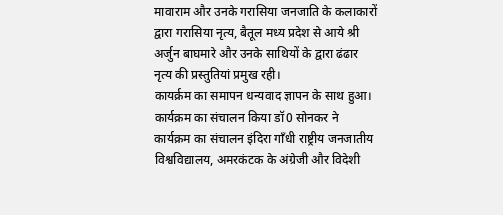मावाराम और उनके गरासिया जनजाति के कलाकारों द्वारा गरासिया नृत्य, बैतूल मध्य प्रदेश से आये श्री अर्जुन बाघमारे और उनके साथियों के द्वारा ढंढार नृत्य की प्रस्तुतियां प्रमुख रही।
कायर्क्रम का समापन धन्यवाद ज्ञापन के साथ हुआ।
कार्यक्रम का संचालन किया डॉ0 सोनकर ने
कार्यक्रम का संचालन इंदिरा गाँधी राष्ट्रीय जनजातीय विश्वविद्यालय, अमरकंटक के अंग्रेजी और विदेशी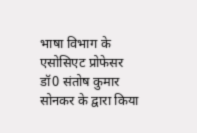भाषा विभाग के एसोसिएट प्रोफेसर
डॉ0 संतोष कुमार सोनकर के द्वारा किया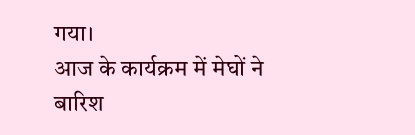गया।
आज के कार्यक्रम में मेघों ने बारिश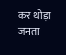कर थोड़ा जनता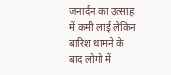जनार्दन का उत्साह में कमी लाई लेकिन बारिश थामने के बाद लोगो में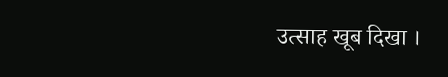उत्साह खूब दिखा ।